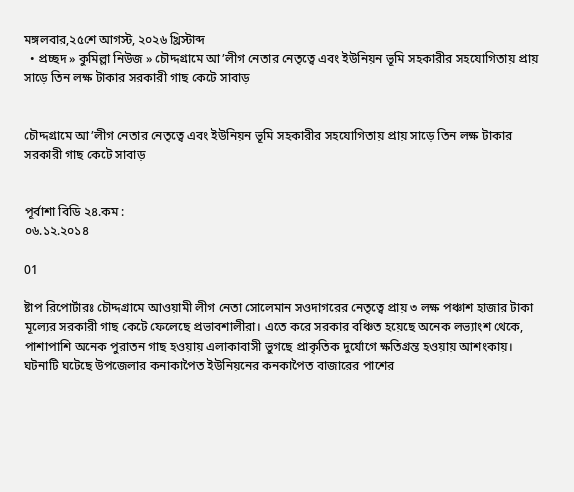মঙ্গলবার,২৫শে আগস্ট, ২০২৬ খ্রিস্টাব্দ
  • প্রচ্ছদ » কুমিল্লা নিউজ » চৌদ্দগ্রামে আ’লীগ নেতার নেতৃত্বে এবং ইউনিয়ন ভূমি সহকারীর সহযোগিতায় প্রায় সাড়ে তিন লক্ষ টাকার সরকারী গাছ কেটে সাবাড়


চৌদ্দগ্রামে আ’লীগ নেতার নেতৃত্বে এবং ইউনিয়ন ভূমি সহকারীর সহযোগিতায় প্রায় সাড়ে তিন লক্ষ টাকার সরকারী গাছ কেটে সাবাড়


পূর্বাশা বিডি ২৪.কম :
০৬.১২.২০১৪

01

ষ্টাপ রিপোর্টারঃ চৌদ্দগ্রামে আওয়ামী লীগ নেতা সোলেমান সওদাগরের নেতৃত্বে প্রায় ৩ লক্ষ পঞ্চাশ হাজার টাকা মূল্যের সরকারী গাছ কেটে ফেলেছে প্রভাবশালীরা। এতে করে সরকার বঞ্চিত হয়েছে অনেক লভ্যাংশ থেকে, পাশাপাশি অনেক পুরাতন গাছ হওয়ায় এলাকাবাসী ভুগছে প্রাকৃতিক দুর্যোগে ক্ষতিগ্রন্ত হওয়ায় আশংকায়। ঘটনাটি ঘটেছে উপজেলার কনাকাপৈত ইউনিয়নের কনকাপৈত বাজারের পাশের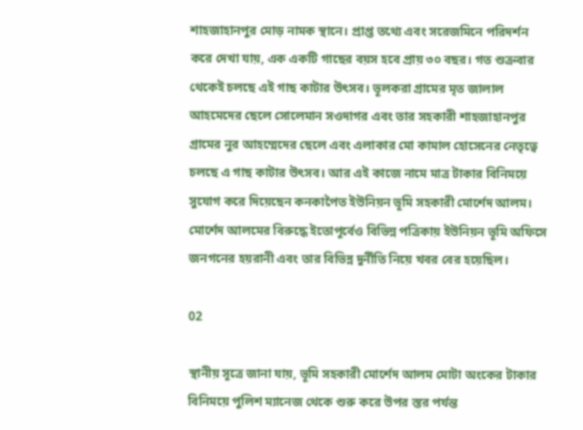শাহজাহানপুর মোড় নামক স্থানে। প্রাপ্ত তথ্যে এবং সরেজমিনে পরিদর্শন করে দেখা যায়, এক একটি গাছের বয়স হবে প্রায় ৩০ বছর। গত শুক্রবার থেকেই চলছে এই গাছ কাটার উৎসব। ভূলকরা গ্রামের মৃত জালাল আহমেদের ছেলে সোলেমান সওদাগর এবং তার সহকারী শাহজাহানপুর গ্রামের নুর আহম্মেদের ছেলে এবং এলাকার মো কামাল হোসেনের নেতৃত্বে চলছে এ গাছ কাটার উৎসব। আর এই কাজে নামে মাত্র টাকার বিনিময়ে সুযোগ করে দিয়েছেন কনকাপৈত ইউনিয়ন ভূমি সহকারী মোর্শেদ আলম। মোর্শেদ আলমের বিরুদ্ধে ইতোপূর্বেও বিভিন্ন পত্রিকায় ইউনিয়ন ভূমি অফিসে জনগনের হয়রানী এবং তার বিভিন্ন দুর্নীতি নিয়ে খবর বের হয়েছিল।

02

স্থানীয় সূত্রে জানা যায়, ভূমি সহকারী মোর্শেদ আলম মোটা অংকের টাকার বিনিময়ে পুলিশ ম্যানেজ থেকে শুরু করে উপর স্তর পর্যন্ত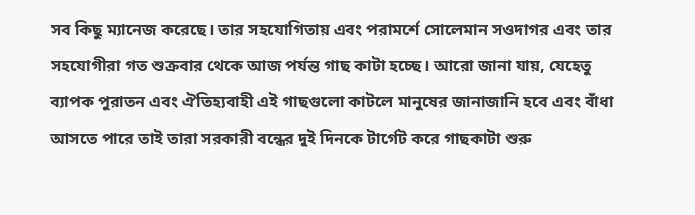সব কিছু ম্যানেজ করেছে। তার সহযোগিতায় এবং পরামর্শে সোলেমান সওদাগর এবং তার সহযোগীরা গত শুক্রবার থেকে আজ পর্যন্ত গাছ কাটা হচ্ছে। আরো জানা যায়, যেহেতু ব্যাপক পুরাতন এবং ঐতিহ্যবাহী এই গাছগুলো কাটলে মানুষের জানাজানি হবে এবং বাঁধা আসতে পারে তাই তারা সরকারী বন্ধের দুই দিনকে টার্গেট করে গাছকাটা শুরু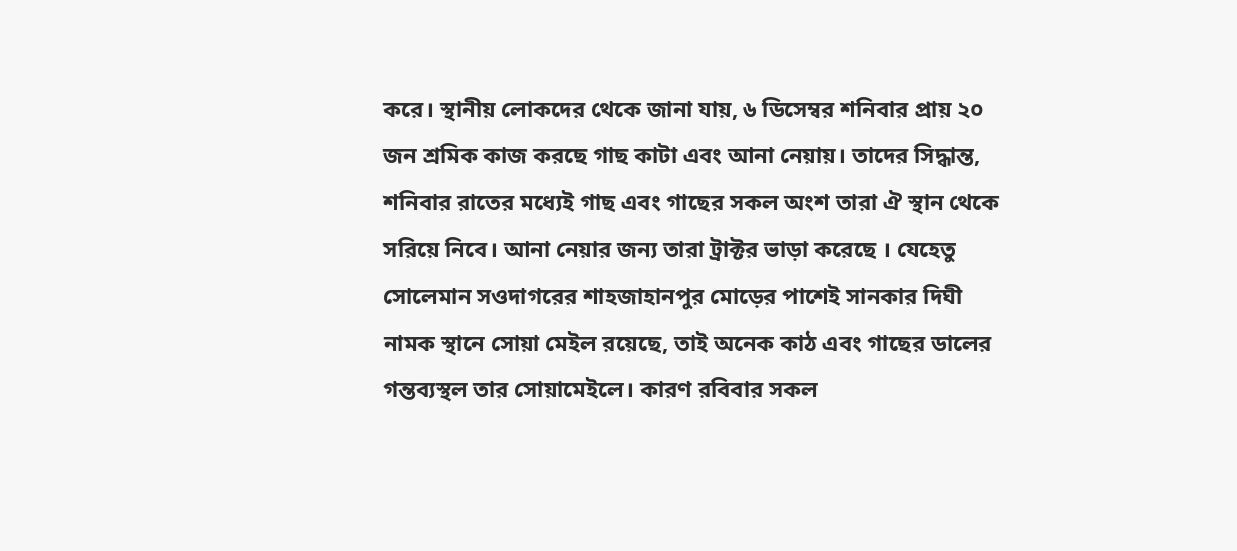করে। স্থানীয় লোকদের থেকে জানা যায়, ৬ ডিসেম্বর শনিবার প্রায় ২০ জন শ্রমিক কাজ করছে গাছ কাটা এবং আনা নেয়ায়। তাদের সিদ্ধান্ত, শনিবার রাতের মধ্যেই গাছ এবং গাছের সকল অংশ তারা ঐ স্থান থেকে সরিয়ে নিবে। আনা নেয়ার জন্য তারা ট্রাক্টর ভাড়া করেছে । যেহেতু সোলেমান সওদাগরের শাহজাহানপুর মোড়ের পাশেই সানকার দিঘী নামক স্থানে সোয়া মেইল রয়েছে, তাই অনেক কাঠ এবং গাছের ডালের গন্তব্যস্থল তার সোয়ামেইলে। কারণ রবিবার সকল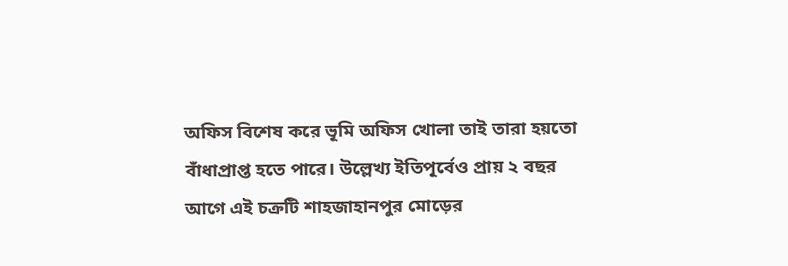অফিস বিশেষ করে ভূমি অফিস খোলা তাই তারা হয়তো বাঁধাপ্রাপ্ত হতে পারে। উল্লেখ্য ইতিপূর্বেও প্রায় ২ বছর আগে এই চক্রটি শাহজাহানপুর মোড়ের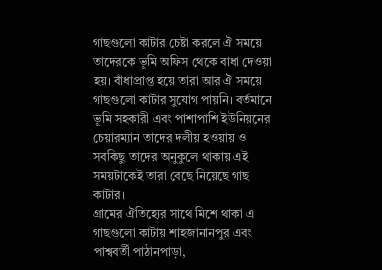গাছগুলো কাটার চেষ্টা করলে ঐ সময়ে তাদেরকে ভূমি অফিস থেকে বাধা দেওয়া হয়। বাঁধাপ্রাপ্ত হয়ে তারা আর ঐ সময়ে গাছগুলো কাটার সুযোগ পায়নি। বর্তমানে ভূমি সহকারী এবং পাশাপাশি ইউনিয়নের চেয়ারম্যান তাদের দলীয় হওয়ায় ও সবকিছু তাদের অনুকুলে থাকায় এই সময়টাকেই তারা বেছে নিয়েছে গাছ কাটার।
গ্রামের ঐতিহ্যের সাথে মিশে থাকা এ গাছগুলো কাটায় শাহজানানপুর এবং পাশ্ববর্তী পাঠানপাড়া,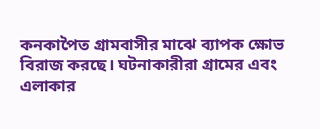কনকাপৈত গ্রামবাসীর মাঝে ব্যাপক ক্ষোভ বিরাজ করছে। ঘটনাকারীরা গ্রামের এবং এলাকার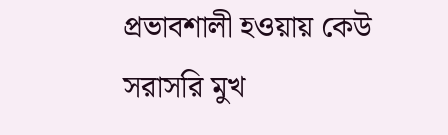প্রভাবশালী হওয়ায় কেউ সরাসরি মুখ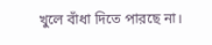খুলে বাঁধা দিতে পারছে না।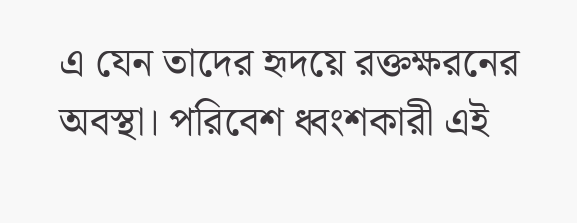এ যেন তাদের হৃদয়ে রক্তক্ষরনের অবস্থা। পরিবেশ ধ্বংশকারী এই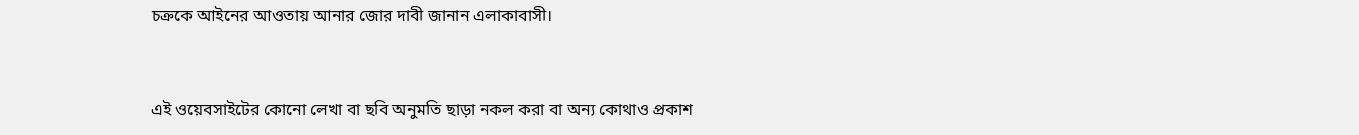চক্রকে আইনের আওতায় আনার জোর দাবী জানান এলাকাবাসী।



এই ওয়েবসাইটের কোনো লেখা বা ছবি অনুমতি ছাড়া নকল করা বা অন্য কোথাও প্রকাশ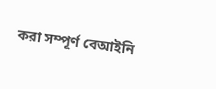করা সম্পূর্ণ বেআইনি